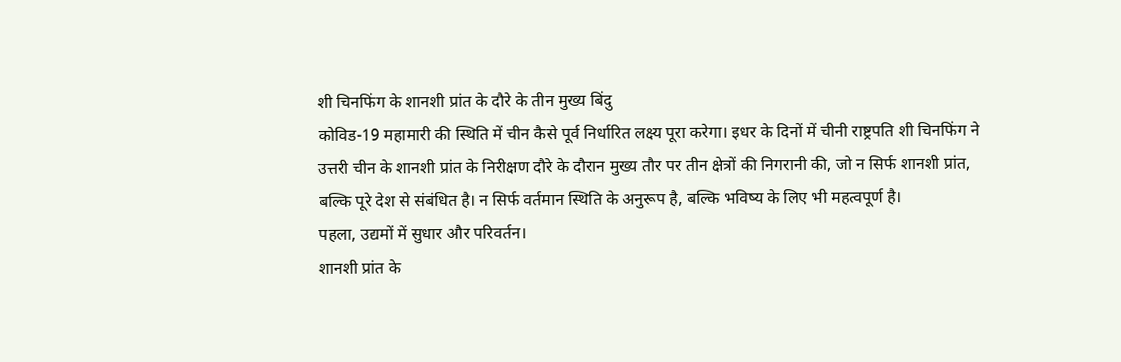शी चिनफिंग के शानशी प्रांत के दौरे के तीन मुख्य बिंदु
कोविड-19 महामारी की स्थिति में चीन कैसे पूर्व निर्धारित लक्ष्य पूरा करेगा। इधर के दिनों में चीनी राष्ट्रपति शी चिनफिंग ने उत्तरी चीन के शानशी प्रांत के निरीक्षण दौरे के दौरान मुख्य तौर पर तीन क्षेत्रों की निगरानी की, जो न सिर्फ शानशी प्रांत, बल्कि पूरे देश से संबंधित है। न सिर्फ वर्तमान स्थिति के अनुरूप है, बल्कि भविष्य के लिए भी महत्वपूर्ण है।
पहला, उद्यमों में सुधार और परिवर्तन।
शानशी प्रांत के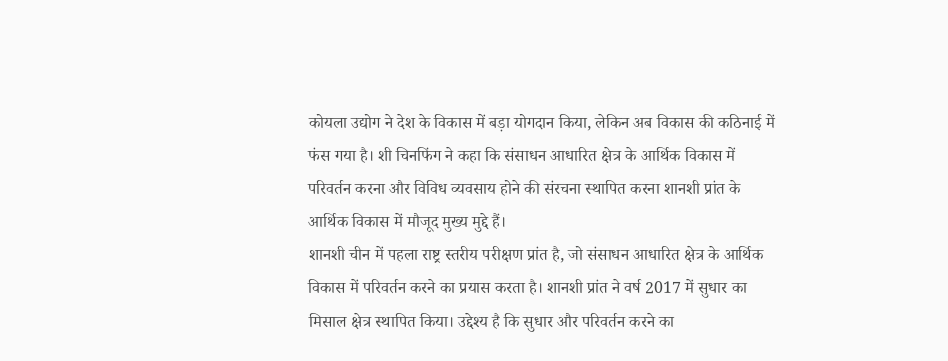कोयला उद्योग ने देश के विकास में बड़ा योगदान किया, लेकिन अब विकास की कठिनाई में फंस गया है। शी चिनफिंग ने कहा कि संसाधन आधारित क्षेत्र के आर्थिक विकास में परिवर्तन करना और विविध व्यवसाय होने की संरचना स्थापित करना शानशी प्रांत के आर्थिक विकास में मौजूद मुख्य मुद्दे हैं।
शानशी चीन में पहला राष्ट्र स्तरीय परीक्षण प्रांत है, जो संसाधन आधारित क्षेत्र के आर्थिक विकास में परिवर्तन करने का प्रयास करता है। शानशी प्रांत ने वर्ष 2017 में सुधार का मिसाल क्षेत्र स्थापित किया। उद्देश्य है कि सुधार और परिवर्तन करने का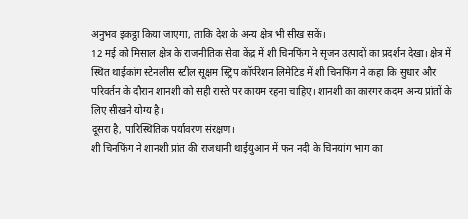अनुभव इकट्ठा किया जाएगा, ताकि देश के अन्य क्षेत्र भी सीख सकें।
12 मई को मिसाल क्षेत्र के राजनीतिक सेवा केंद्र में शी चिनफिंग ने सृजन उत्पादों का प्रदर्शन देखा। क्षेत्र में स्थित थाईकांग स्टेनलीस स्टील सूक्षम स्ट्रिप कॉर्परेशन लिमेटिड में शी चिनफिंग ने कहा कि सुधार और परिवर्तन के दौरान शानशी को सही रास्ते पर कायम रहना चाहिए। शानशी का कारगर कदम अन्य प्रांतों के लिए सीखने योग्य है।
दूसरा है, पारिस्थितिक पर्यावरण संरक्षण।
शी चिनफिंग ने शानशी प्रांत की राजधानी थाईयुआन में फन नदी के चिनयांग भाग का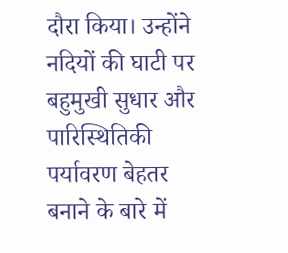दौरा किया। उन्होंने नदियों की घाटी पर बहुमुखी सुधार और पारिस्थितिकी पर्यावरण बेहतर बनाने के बारे में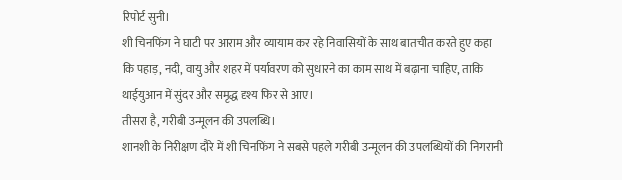रिपोर्ट सुनी।
शी चिनफिंग ने घाटी पर आराम और व्यायाम कर रहे निवासियों के साथ बातचीत करते हुए कहा कि पहाड़, नदी, वायु और शहर में पर्यावरण को सुधारने का काम साथ में बढ़ाना चाहिए, ताकि थाईयुआन में सुंदर और समृद्ध दृश्य फिर से आए।
तीसरा है, गरीबी उन्मूलन की उपलब्धि।
शानशी के निरीक्षण दौरे में शी चिनफिंग ने सबसे पहले गरीबी उन्मूलन की उपलब्धियों की निगरानी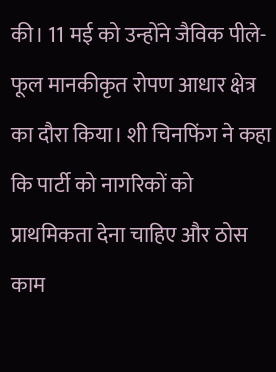की। 11 मई को उन्होंने जैविक पीले-फूल मानकीकृत रोपण आधार क्षेत्र का दौरा किया। शी चिनफिंग ने कहा कि पार्टी को नागरिकों को प्राथमिकता देना चाहिए और ठोस काम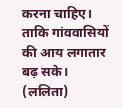करना चाहिए। ताकि गांववासियों की आय लगातार बढ़ सके।
(ललिता)